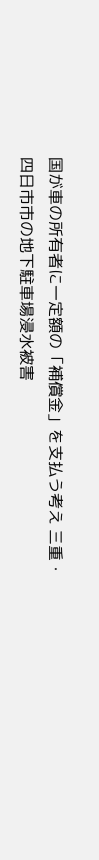国が車の所有者に一定額の「補償金」を支払う考え 三重・四日市市の地下駐車場浸水被害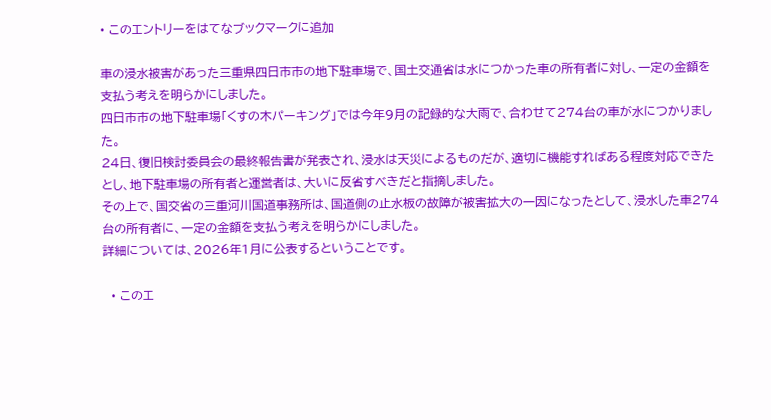• このエントリーをはてなブックマークに追加

車の浸水被害があった三重県四日市市の地下駐車場で、国土交通省は水につかった車の所有者に対し、一定の金額を支払う考えを明らかにしました。
四日市市の地下駐車場「くすの木パーキング」では今年9月の記録的な大雨で、合わせて274台の車が水につかりました。
24日、復旧検討委員会の最終報告書が発表され、浸水は天災によるものだが、適切に機能すればある程度対応できたとし、地下駐車場の所有者と運営者は、大いに反省すべきだと指摘しました。
その上で、国交省の三重河川国道事務所は、国道側の止水板の故障が被害拡大の一因になったとして、浸水した車274台の所有者に、一定の金額を支払う考えを明らかにしました。
詳細については、2026年1月に公表するということです。

  • このエ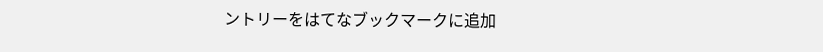ントリーをはてなブックマークに追加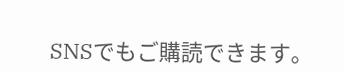SNSでもご購読できます。